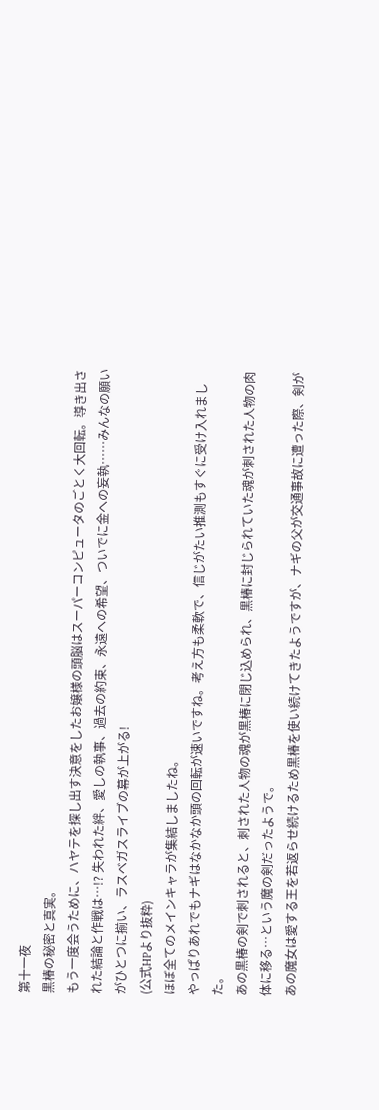第十一夜
黒椿の秘密と真実。
もう一度会うために、ハヤテを探し出す決意をしたお嬢様の頭脳はスーパーコンピュータのごとく大回転。導き出された結論と作戦は…!? 失われた絆、愛しの執事、過去の約束、永遠への希望、ついでに金への妄執……みんなの願いがひとつに揃い、ラスベガスライブの幕が上がる!
(公式HPより抜粋)
ほぼ全てのメインキャラが集結しましたね。
やっぱりあれでもナギはなかなか頭の回転が速いですね。考え方も柔軟で、信じがたい推測もすぐに受け入れました。
あの黒椿の剣で刺されると、刺された人物の魂が黒椿に閉じ込められ、黒椿に封じられていた魂が刺された人物の肉体に移る…という魔の剣だったようで。
あの魔女は愛する王を若返らせ続けるため黒椿を使い続けてきたようですが、ナギの父が交通事故に遭った際、剣が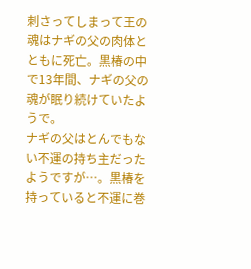刺さってしまって王の魂はナギの父の肉体とともに死亡。黒椿の中で13年間、ナギの父の魂が眠り続けていたようで。
ナギの父はとんでもない不運の持ち主だったようですが…。黒椿を持っていると不運に巻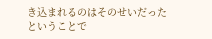き込まれるのはそのせいだったということで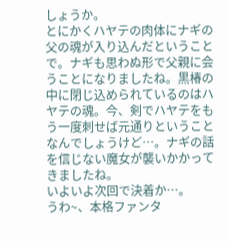しょうか。
とにかくハヤテの肉体にナギの父の魂が入り込んだということで。ナギも思わぬ形で父親に会うことになりましたね。黒椿の中に閉じ込められているのはハヤテの魂。今、剣でハヤテをもう一度刺せば元通りということなんでしょうけど…。ナギの話を信じない魔女が襲いかかってきましたね。
いよいよ次回で決着か…。
うわ~、本格ファンタ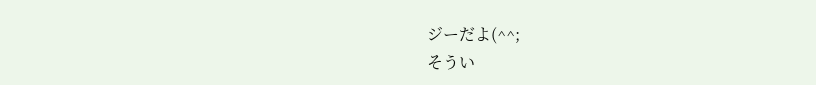ジーだよ(^^;
そうい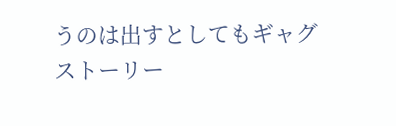うのは出すとしてもギャグストーリー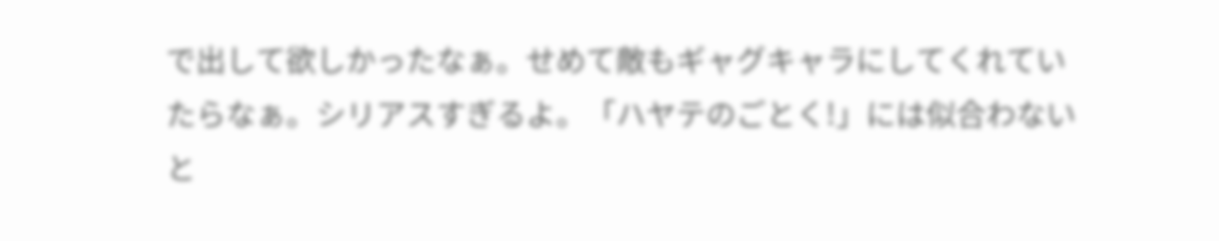で出して欲しかったなぁ。せめて敵もギャグキャラにしてくれていたらなぁ。シリアスすぎるよ。「ハヤテのごとく!」には似合わないと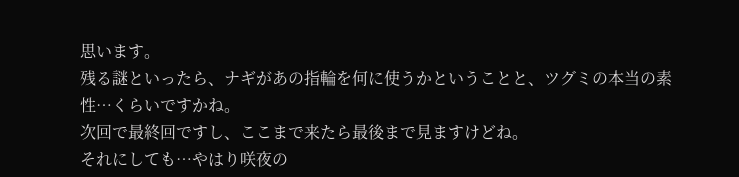思います。
残る謎といったら、ナギがあの指輪を何に使うかということと、ツグミの本当の素性…くらいですかね。
次回で最終回ですし、ここまで来たら最後まで見ますけどね。
それにしても…やはり咲夜の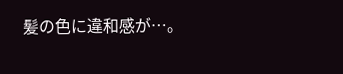髪の色に違和感が…。